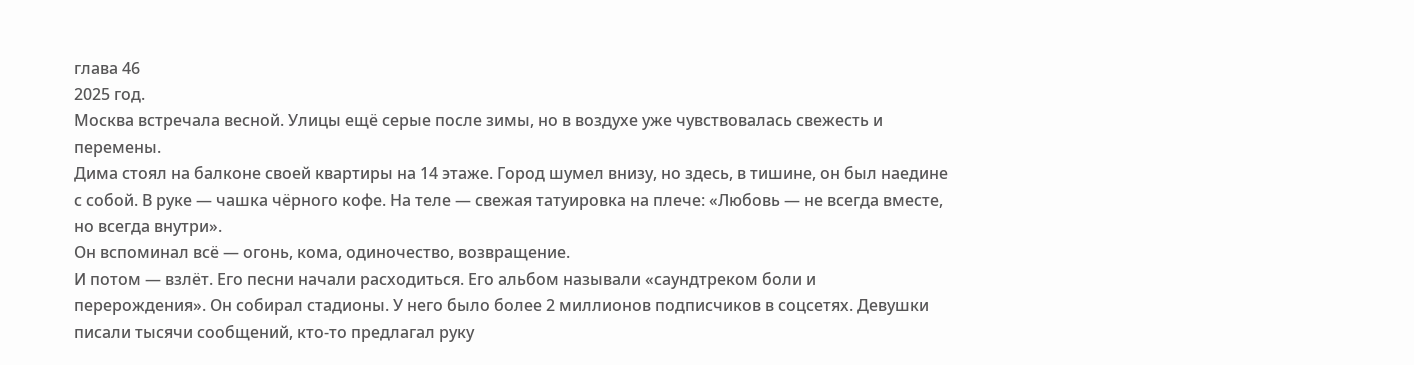глава 46
2025 год.
Москва встречала весной. Улицы ещё серые после зимы, но в воздухе уже чувствовалась свежесть и перемены.
Дима стоял на балконе своей квартиры на 14 этаже. Город шумел внизу, но здесь, в тишине, он был наедине с собой. В руке — чашка чёрного кофе. На теле — свежая татуировка на плече: «Любовь — не всегда вместе, но всегда внутри».
Он вспоминал всё — огонь, кома, одиночество, возвращение.
И потом — взлёт. Его песни начали расходиться. Его альбом называли «саундтреком боли и перерождения». Он собирал стадионы. У него было более 2 миллионов подписчиков в соцсетях. Девушки писали тысячи сообщений, кто-то предлагал руку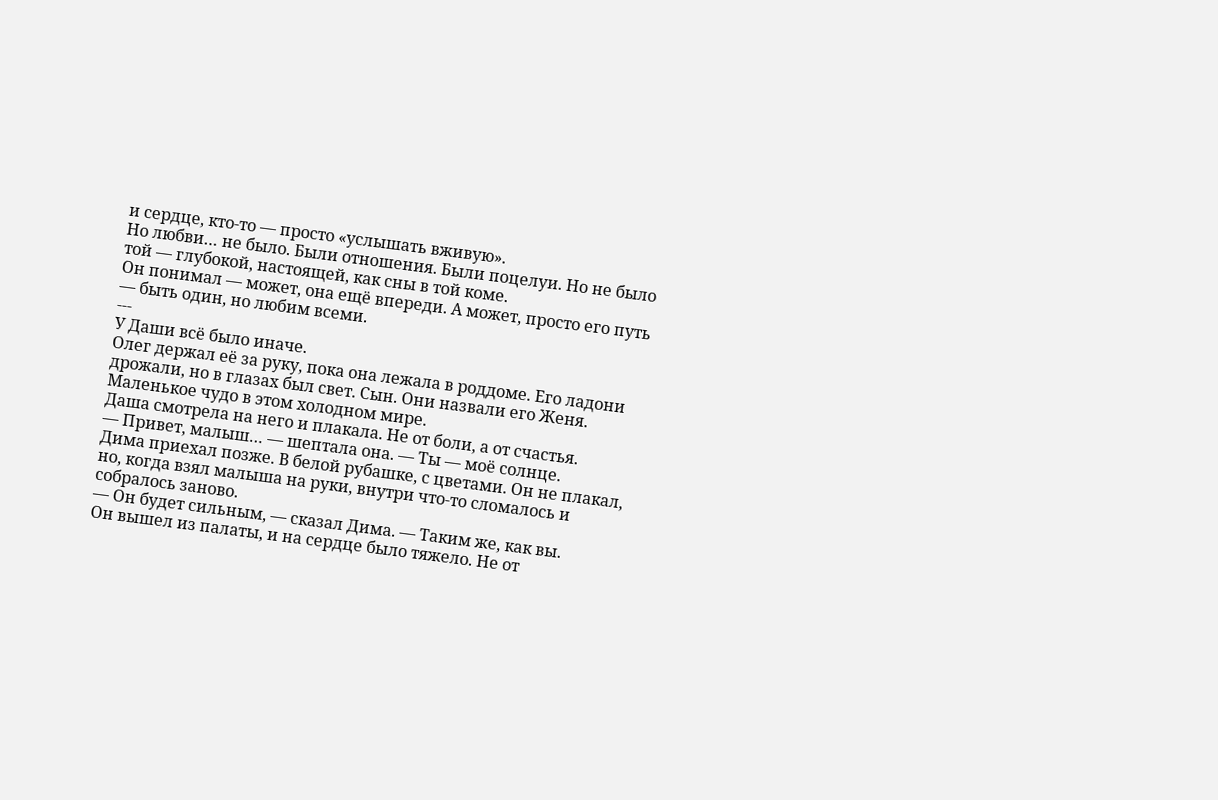и сердце, кто-то — просто «услышать вживую».
Но любви… не было. Были отношения. Были поцелуи. Но не было той — глубокой, настоящей, как сны в той коме.
Он понимал — может, она ещё впереди. А может, просто его путь — быть один, но любим всеми.
---
У Даши всё было иначе.
Олег держал её за руку, пока она лежала в роддоме. Его ладони дрожали, но в глазах был свет. Сын. Они назвали его Женя. Маленькое чудо в этом холодном мире.
Даша смотрела на него и плакала. Не от боли, а от счастья.
— Привет, малыш… — шептала она. — Ты — моё солнце.
Дима приехал позже. В белой рубашке, с цветами. Он не плакал, но, когда взял малыша на руки, внутри что-то сломалось и собралось заново.
— Он будет сильным, — сказал Дима. — Таким же, как вы.
Он вышел из палаты, и на сердце было тяжело. Не от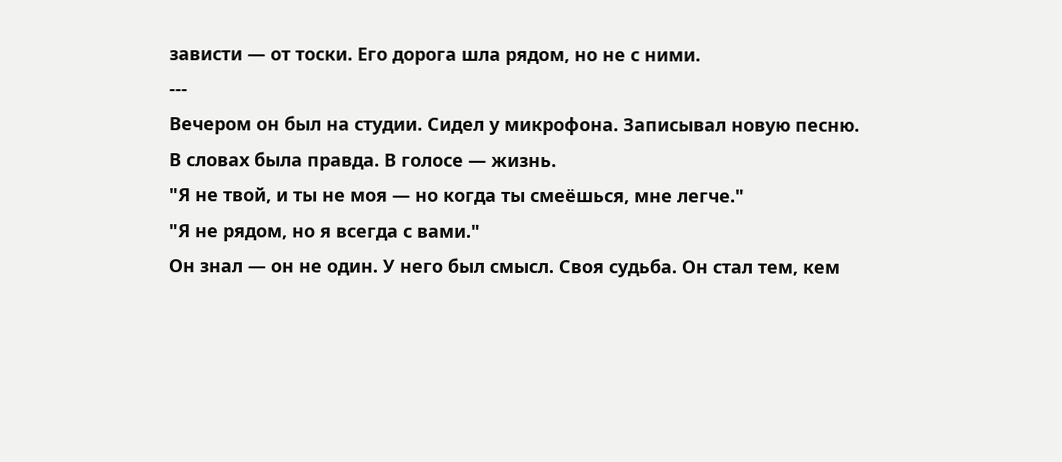зависти — от тоски. Его дорога шла рядом, но не с ними.
---
Вечером он был на студии. Сидел у микрофона. Записывал новую песню.
В словах была правда. В голосе — жизнь.
"Я не твой, и ты не моя — но когда ты смеёшься, мне легче."
"Я не рядом, но я всегда с вами."
Он знал — он не один. У него был смысл. Своя судьба. Он стал тем, кем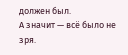должен был.
А значит — всё было не зря.